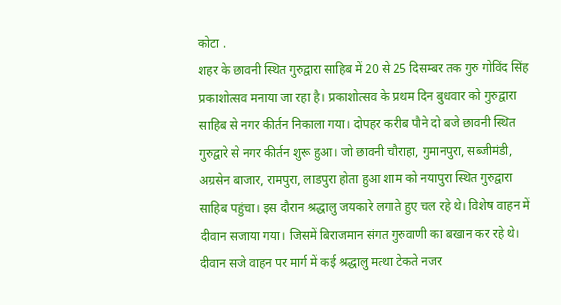कोटा .
शहर के छावनी स्थित गुरुद्वारा साहिब में 20 से 25 दिसम्बर तक गुरु गोविंद सिंह प्रकाशोत्सव मनाया जा रहा है। प्रकाशोत्सव के प्रथम दिन बुधवार को गुरुद्वारा साहिब से नगर कीर्तन निकाला गया। दोपहर करीब पौने दो बजे छावनी स्थित गुरुद्वारे से नगर कीर्तन शुरू हुआ। जो छावनी चौराहा, गुमानपुरा, सब्जीमंडी, अग्रसेन बाजार, रामपुरा, लाडपुरा होता हुआ शाम को नयापुरा स्थित गुरुद्वारा साहिब पहुंचा। इस दौरान श्रद्धालु जयकारे लगाते हुए चल रहे थे। विशेष वाहन में दीवान सजाया गया। जिसमें बिराजमान संगत गुरुवाणी का बखान कर रहे थे। दीवान सजे वाहन पर मार्ग में कई श्रद्धालु मत्था टेकते नजर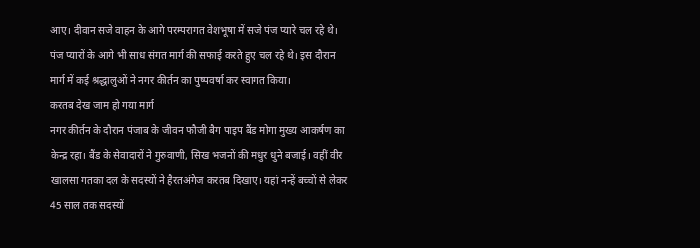आए। दीवान सजे वाहन के आगे परम्परागत वेशभूषा में सजे पंज प्यारे चल रहे थे। पंज प्यारों के आगे भी साध संगत मार्ग की सफाई करते हुए चल रहे थे। इस दौरान मार्ग में कई श्रद्धालुओं ने नगर कीर्तन का पुष्पवर्षा कर स्वागत किया।
करतब देख जाम हो गया मार्ग
नगर कीर्तन के दौरान पंजाब के जीवन फौजी बैग पाइप बैंड मोगा मुख्य आकर्षण का केन्द्र रहा। बैंड के सेवादारों ने गुरुवाणी, सिख भजनों की मधुर धुने बजाई। वहीं वीर खालसा गतका दल के सदस्यों ने हैरतअंगेज करतब दिखाए। यहां नन्हें बच्चों से लेकर 45 साल तक सदस्यों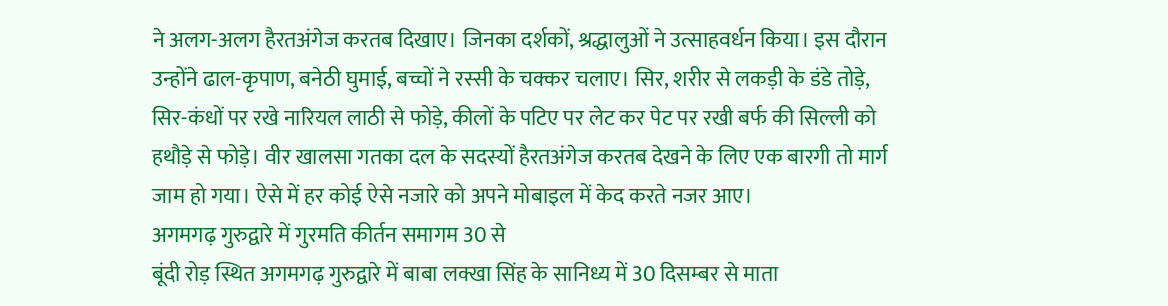ने अलग-अलग हैरतअंगेज करतब दिखाए। जिनका दर्शकों, श्रद्धालुओं ने उत्साहवर्धन किया। इस दौरान उन्होंने ढाल-कृपाण, बनेठी घुमाई, बच्चों ने रस्सी के चक्कर चलाए। सिर, शरीर से लकड़ी के डंडे तोड़े, सिर-कंधों पर रखे नारियल लाठी से फोड़े, कीलों के पटिए पर लेट कर पेट पर रखी बर्फ की सिल्ली को हथौड़े से फोड़े। वीर खालसा गतका दल के सदस्यों हैरतअंगेज करतब देखने के लिए एक बारगी तो मार्ग जाम हो गया। ऐसे में हर कोई ऐसे नजारे को अपने मोबाइल में केद करते नजर आए।
अगमगढ़ गुरुद्वारे में गुरमति कीर्तन समागम 30 से
बूंदी रोड़ स्थित अगमगढ़ गुरुद्वारे में बाबा लक्खा सिंह के सानिध्य में 30 दिसम्बर से माता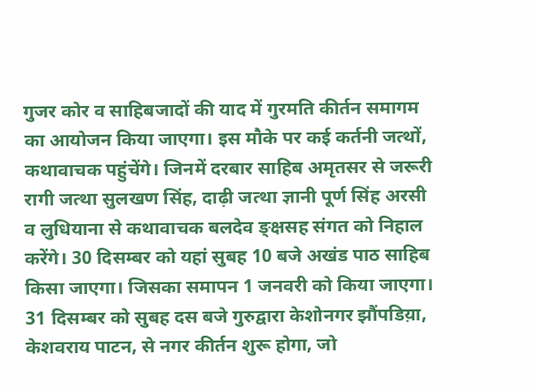गुजर कोर व साहिबजादों की याद में गुरमति कीर्तन समागम का आयोजन किया जाएगा। इस मौके पर कई कर्तनी जत्थों, कथावाचक पहुंचेंगे। जिनमें दरबार साहिब अमृतसर से जरूरी रागी जत्था सुलखण सिंह, दाढ़ी जत्था ज्ञानी पूर्ण सिंह अरसी व लुधियाना से कथावाचक बलदेव ङ्क्षसह संगत को निहाल करेंगे। 30 दिसम्बर को यहां सुबह 10 बजे अखंड पाठ साहिब किसा जाएगा। जिसका समापन 1 जनवरी को किया जाएगा।
31 दिसम्बर को सुबह दस बजे गुरुद्वारा केशोनगर झौंपडिय़ा, केशवराय पाटन, से नगर कीर्तन शुरू होगा, जो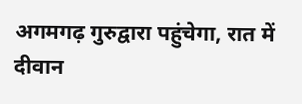अगमगढ़ गुरुद्वारा पहुंचेगा, रात में दीवान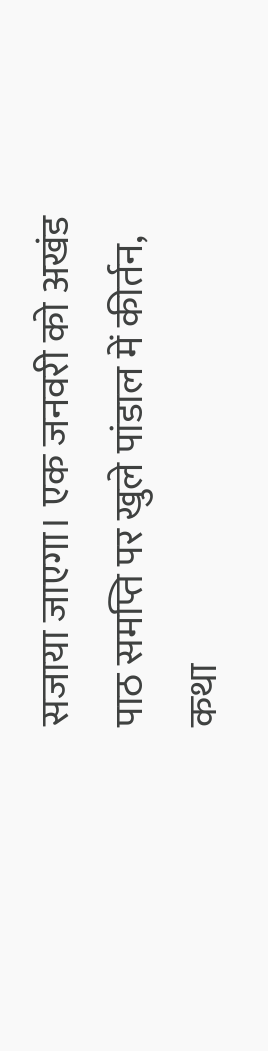सजाया जाएगा। एक जनवरी को अखंड पाठ समप्ति पर खुले पांडाल में कीर्तन, कथा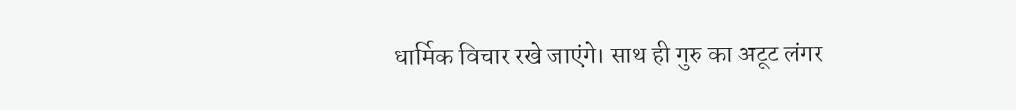धार्मिक विचार रखे जाएंगे। साथ ही गुरु का अटूट लंगर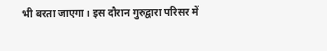भी बरता जाएगा। इस दौरान गुरुद्वारा परिसर में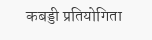कबड्डी प्रतियोगिता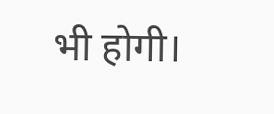भी होगी।